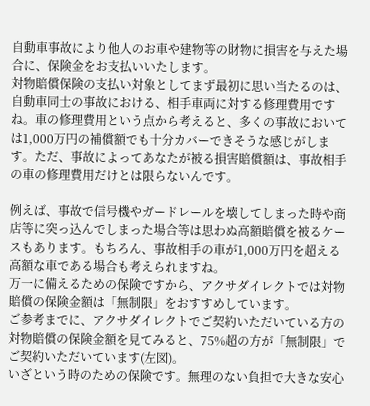自動車事故により他人のお車や建物等の財物に損害を与えた場合に、保険金をお支払いいたします。
対物賠償保険の支払い対象としてまず最初に思い当たるのは、自動車同士の事故における、相手車両に対する修理費用ですね。車の修理費用という点から考えると、多くの事故においては1,000万円の補償額でも十分カバーできそうな感じがします。ただ、事故によってあなたが被る損害賠償額は、事故相手の車の修理費用だけとは限らないんです。

例えば、事故で信号機やガードレールを壊してしまった時や商店等に突っ込んでしまった場合等は思わぬ高額賠償を被るケースもあります。もちろん、事故相手の車が1,000万円を超える高額な車である場合も考えられますね。
万一に備えるための保険ですから、アクサダイレクトでは対物賠償の保険金額は「無制限」をおすすめしています。
ご参考までに、アクサダイレクトでご契約いただいている方の対物賠償の保険金額を見てみると、75%超の方が「無制限」でご契約いただいています(左図)。
いざという時のための保険です。無理のない負担で大きな安心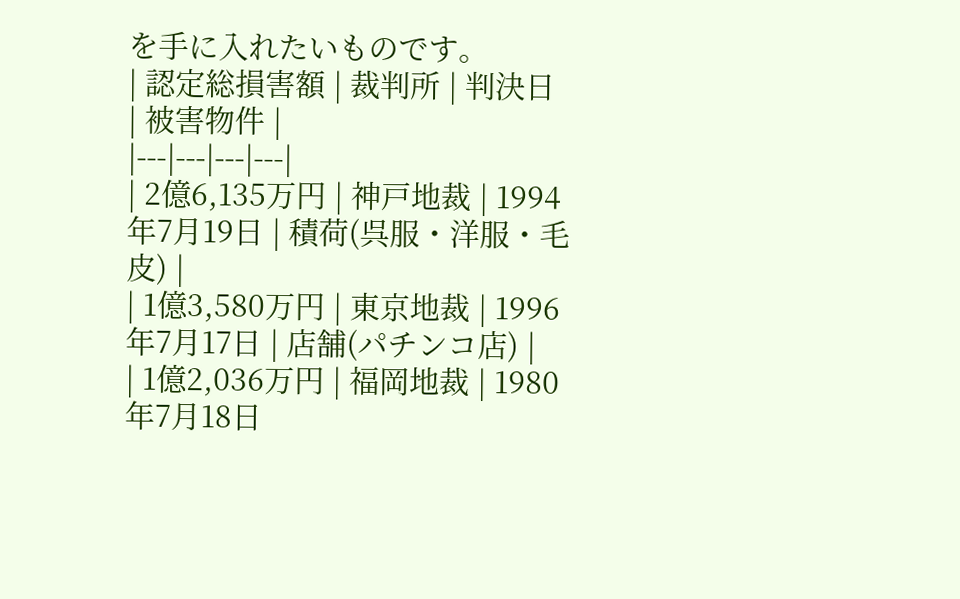を手に入れたいものです。
| 認定総損害額 | 裁判所 | 判決日 | 被害物件 |
|---|---|---|---|
| 2億6,135万円 | 神戸地裁 | 1994年7月19日 | 積荷(呉服・洋服・毛皮) |
| 1億3,580万円 | 東京地裁 | 1996年7月17日 | 店舗(パチンコ店) |
| 1億2,036万円 | 福岡地裁 | 1980年7月18日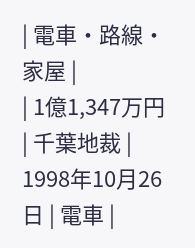| 電車・路線・家屋 |
| 1億1,347万円 | 千葉地裁 | 1998年10月26日 | 電車 |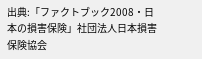出典:「ファクトブック2008・日本の損害保険」社団法人日本損害保険協会